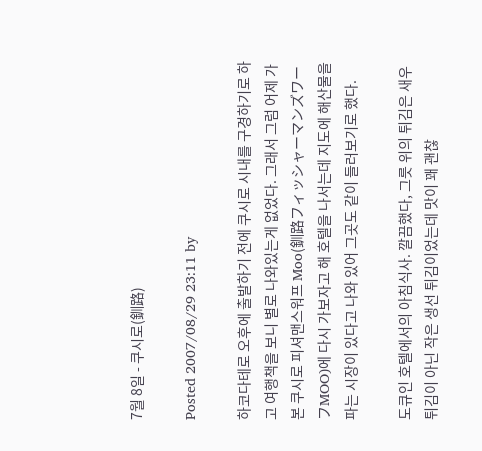7월 8일 - 쿠시로(釧路)

Posted 2007/08/29 23:11 by

하코다테로 오후에 출발하기 전에 쿠시로 시내를 구경하기로 하고 여행책을 보니 별로 나와있는게 없었다. 그래서 그럼 어제 가본 쿠시로 피셔맨스워프 Moo(釧路フィッシャーマンズワーフMOO)에 다시 가보자고 해 호텔을 나서는데 지도에 해산물을 파는 시장이 있다고 나와 있어 그곳도 같이 들러보기로 했다.

도큐인 호텔에서의 아침식사. 깔끔했다, 그릇 위의 튀김은 새우 튀김이 아닌 작은 생선 튀김이었는데 맛이 꽤 괜찮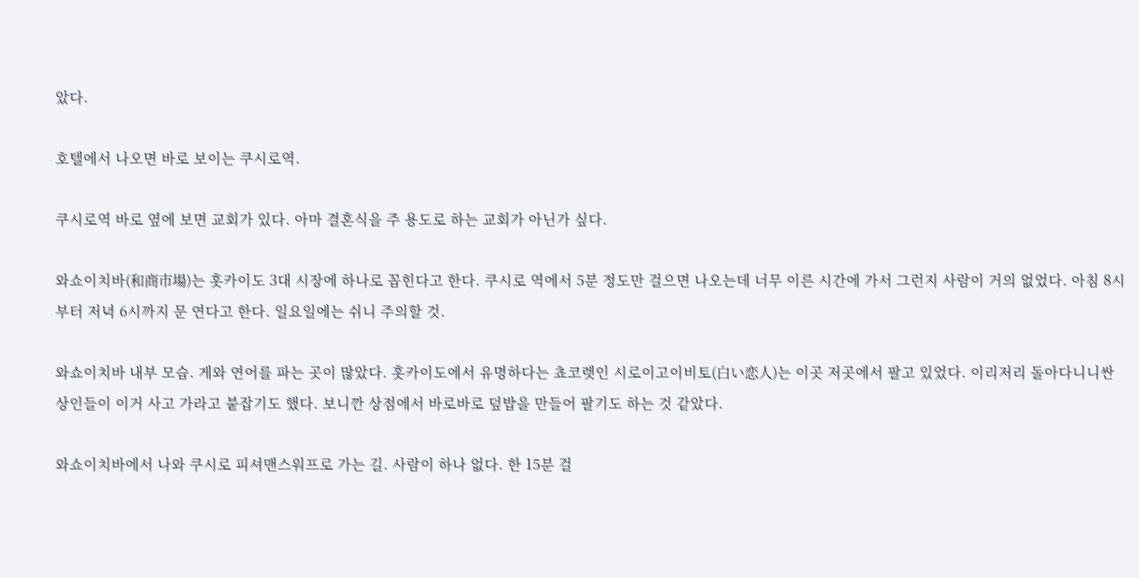았다.

호텔에서 나오면 바로 보이는 쿠시로역.

쿠시로역 바로 옆에 보면 교회가 있다. 아마 결혼식을 주 용도로 하는 교회가 아닌가 싶다.

와쇼이치바(和商市場)는 홋카이도 3대 시장에 하나로 꼽힌다고 한다. 쿠시로 역에서 5분 정도만 걸으면 나오는데 너무 이른 시간에 가서 그런지 사람이 거의 없었다. 아침 8시부터 저녁 6시까지 문 연다고 한다. 일요일에는 쉬니 주의할 것.

와쇼이치바 내부 모습. 게와 연어를 파는 곳이 많았다. 홋카이도에서 유명하다는 쵸코렛인 시로이고이비토(白い恋人)는 이곳 저곳에서 팔고 있었다. 이리저리 돌아다니니싼 상인들이 이거 사고 가라고 붙잡기도 했다. 보니깐 상점에서 바로바로 덮밥을 만들어 팔기도 하는 것 같았다.

와쇼이치바에서 나와 쿠시로 피셔맨스워프로 가는 길. 사람이 하나 없다. 한 15분 걸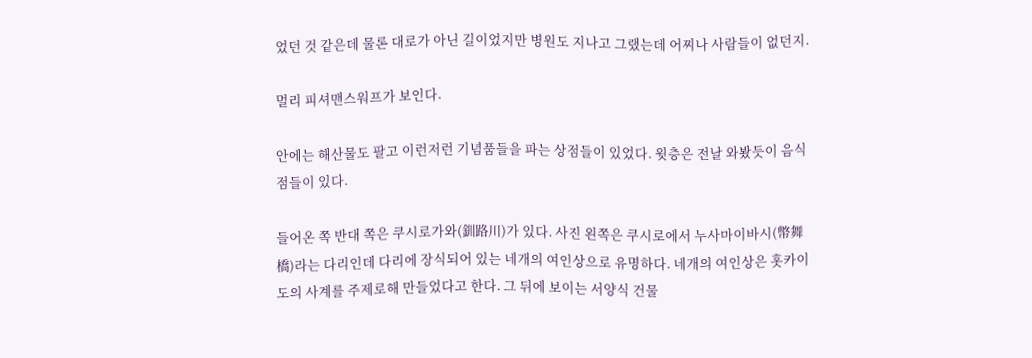었던 것 같은데 물론 대로가 아닌 길이었지만 병원도 지나고 그랬는데 어찌나 사람들이 없던지.

멀리 피셔맨스워프가 보인다.

안에는 해산물도 팔고 이런저런 기념품들을 파는 상점들이 있었다. 윗층은 전날 와봤듯이 음식점들이 있다.

들어온 쪽 반대 쪽은 쿠시로가와(釧路川)가 있다. 사진 왼쪽은 쿠시로에서 누사마이바시(幣舞橋)라는 다리인데 다리에 장식되어 있는 네개의 여인상으로 유명하다. 네개의 여인상은 홋카이도의 사계를 주제로해 만들었다고 한다. 그 뒤에 보이는 서양식 건물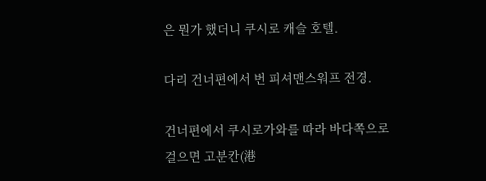은 뭔가 했더니 쿠시로 캐슬 호텔.

다리 건너편에서 번 피셔맨스워프 전경.

건너편에서 쿠시로가와를 따라 바다쪽으로 걸으면 고분칸(港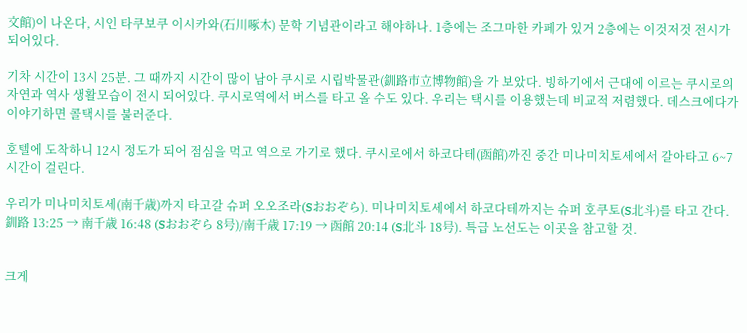文館)이 나온다, 시인 타쿠보쿠 이시카와(石川啄木) 문학 기념관이라고 해야하나. 1층에는 조그마한 카페가 있거 2층에는 이것저것 전시가 되어있다.

기차 시간이 13시 25분. 그 때까지 시간이 많이 남아 쿠시로 시립박물관(釧路市立博物館)을 가 보았다. 빙하기에서 근대에 이르는 쿠시로의 자연과 역사 생활모습이 전시 되어있다. 쿠시로역에서 버스를 타고 올 수도 있다. 우리는 택시를 이용했는데 비교적 저렴했다. 데스크에다가 이야기하면 콜택시를 불러준다.

호텔에 도착하니 12시 정도가 되어 점심을 먹고 역으로 가기로 했다. 쿠시로에서 하코다테(函館)까진 중간 미나미치토세에서 갈아타고 6~7시간이 걸린다.

우리가 미나미치토세(南千歳)까지 타고갈 슈퍼 오오조라(Sおおぞら). 미나미치토세에서 하코다테까지는 슈퍼 호쿠토(S北斗)를 타고 간다. 釧路 13:25 → 南千歳 16:48 (Sおおぞら 8号)/南千歳 17:19 → 函館 20:14 (S北斗 18号). 특급 노선도는 이곳을 참고할 것.


크게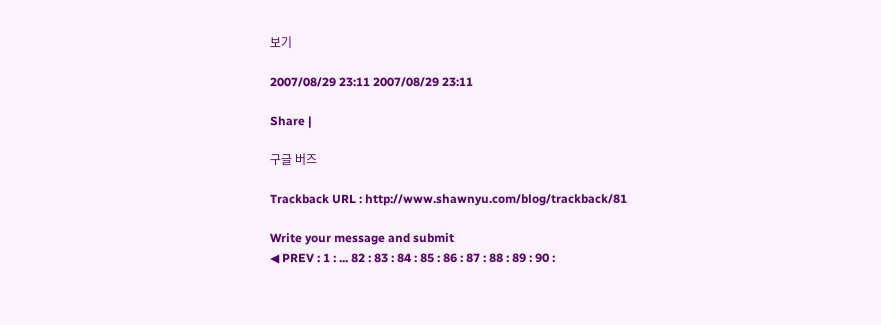보기

2007/08/29 23:11 2007/08/29 23:11

Share |

구글 버즈

Trackback URL : http://www.shawnyu.com/blog/trackback/81

Write your message and submit
◀ PREV : 1 : ... 82 : 83 : 84 : 85 : 86 : 87 : 88 : 89 : 90 :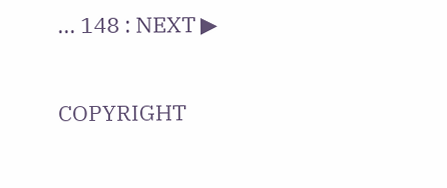... 148 : NEXT ▶

COPYRIGHT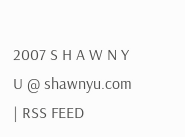2007 S H A W N Y U @ shawnyu.com | RSS FEED